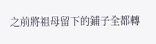之前將祖母留下的鋪子全都轉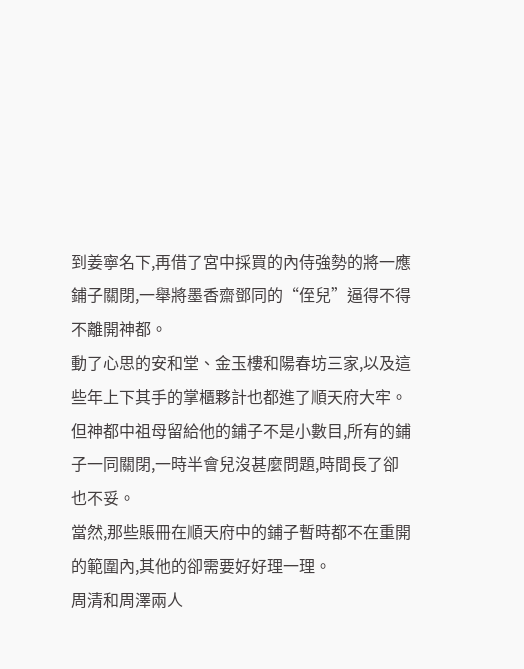到姜寧名下,再借了宮中採買的內侍強勢的將一應鋪子關閉,一舉將墨香齋鄧同的“侄兒”逼得不得不離開神都。
動了心思的安和堂、金玉樓和陽春坊三家,以及這些年上下其手的掌櫃夥計也都進了順天府大牢。
但神都中祖母留給他的鋪子不是小數目,所有的鋪子一同關閉,一時半會兒沒甚麼問題,時間長了卻也不妥。
當然,那些賬冊在順天府中的鋪子暫時都不在重開的範圍內,其他的卻需要好好理一理。
周清和周澤兩人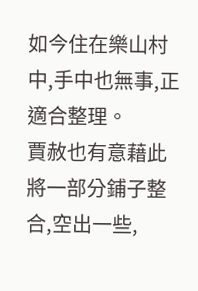如今住在樂山村中,手中也無事,正適合整理。
賈赦也有意藉此將一部分鋪子整合,空出一些,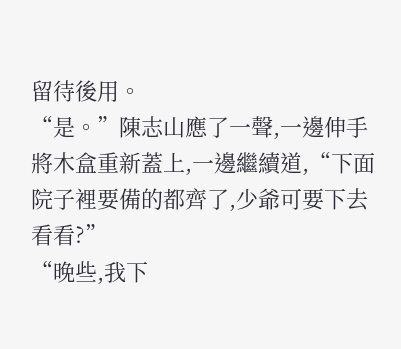留待後用。
“是。”陳志山應了一聲,一邊伸手將木盒重新蓋上,一邊繼續道,“下面院子裡要備的都齊了,少爺可要下去看看?”
“晚些,我下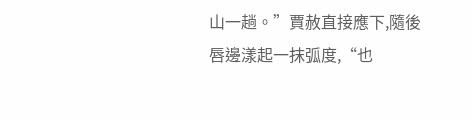山一趟。”賈赦直接應下,隨後唇邊漾起一抹弧度,“也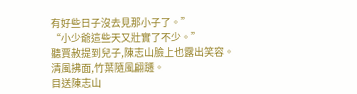有好些日子沒去見那小子了。”
“小少爺這些天又壯實了不少。”
聽賈赦提到兒子,陳志山臉上也露出笑容。
清風拂面,竹葉隨風翩躚。
目送陳志山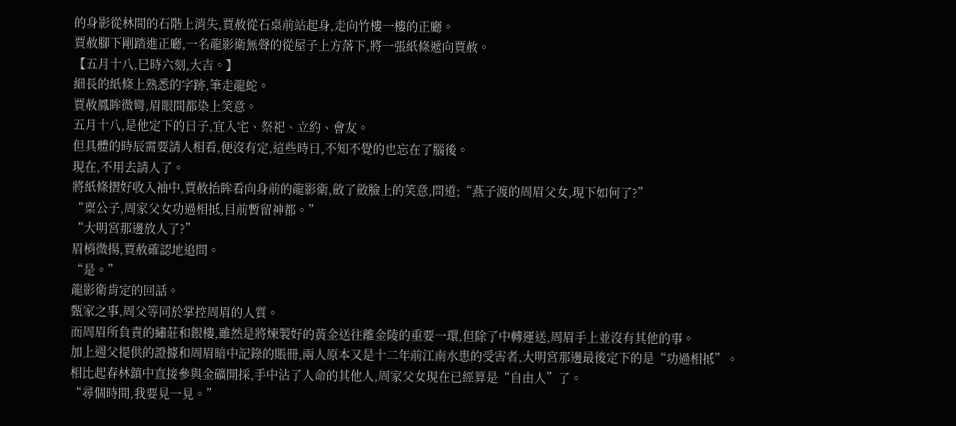的身影從林間的石階上消失,賈赦從石桌前站起身,走向竹樓一樓的正廳。
賈赦腳下剛踏進正廳,一名龍影衛無聲的從屋子上方落下,將一張紙條遞向賈赦。
【五月十八,巳時六刻,大吉。】
細長的紙條上熟悉的字跡,筆走龍蛇。
賈赦鳳眸微彎,眉眼間都染上笑意。
五月十八,是他定下的日子,宜入宅、祭祀、立約、會友。
但具體的時辰需要請人相看,便沒有定,這些時日,不知不覺的也忘在了腦後。
現在,不用去請人了。
將紙條摺好收入袖中,賈赦抬眸看向身前的龍影衛,斂了斂臉上的笑意,問道;“燕子渡的周眉父女,現下如何了?”
“稟公子,周家父女功過相抵,目前暫留神都。”
“大明宮那邊放人了?”
眉梢微揚,賈赦確認地追問。
“是。”
龍影衛肯定的回話。
甄家之事,周父等同於掌控周眉的人質。
而周眉所負責的繡莊和銀樓,雖然是將煉製好的黃金送往離金陵的重要一環,但除了中轉運送,周眉手上並沒有其他的事。
加上週父提供的證據和周眉暗中記錄的賬冊,兩人原本又是十二年前江南水患的受害者,大明宮那邊最後定下的是“功過相抵”。
相比起春林鎮中直接參與金礦開採,手中沾了人命的其他人,周家父女現在已經算是“自由人”了。
“尋個時間,我要見一見。”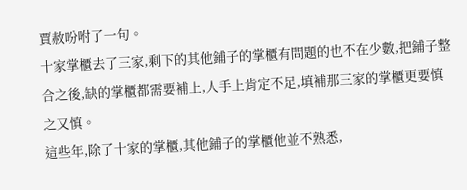賈赦吩咐了一句。
十家掌櫃去了三家,剩下的其他鋪子的掌櫃有問題的也不在少數,把鋪子整合之後,缺的掌櫃都需要補上,人手上肯定不足,填補那三家的掌櫃更要慎之又慎。
這些年,除了十家的掌櫃,其他鋪子的掌櫃他並不熟悉,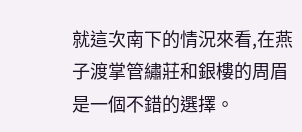就這次南下的情況來看,在燕子渡掌管繡莊和銀樓的周眉是一個不錯的選擇。